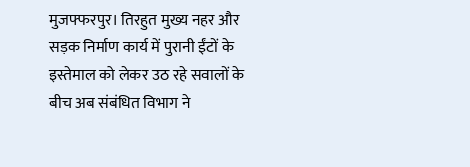मुजफ्फरपुर। तिरहुत मुख्य नहर और सड़क निर्माण कार्य में पुरानी ईंटों के इस्तेमाल को लेकर उठ रहे सवालों के बीच अब संबंधित विभाग ने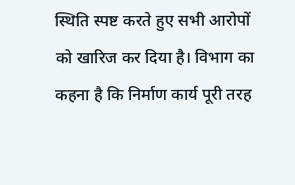स्थिति स्पष्ट करते हुए सभी आरोपों को खारिज कर दिया है। विभाग का कहना है कि निर्माण कार्य पूरी तरह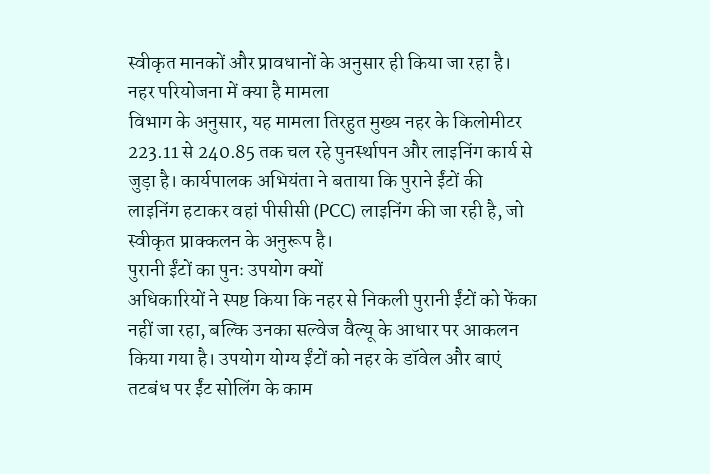स्वीकृत मानकों और प्रावधानों के अनुसार ही किया जा रहा है।
नहर परियोजना में क्या है मामला
विभाग के अनुसार, यह मामला तिरहुत मुख्य नहर के किलोमीटर 223.11 से 240.85 तक चल रहे पुनर्स्थापन और लाइनिंग कार्य से जुड़ा है। कार्यपालक अभियंता ने बताया कि पुराने ईंटों की लाइनिंग हटाकर वहां पीसीसी (PCC) लाइनिंग की जा रही है, जो स्वीकृत प्राक्कलन के अनुरूप है।
पुरानी ईंटों का पुनः उपयोग क्यों
अधिकारियों ने स्पष्ट किया कि नहर से निकली पुरानी ईंटों को फेंका नहीं जा रहा, बल्कि उनका सल्वेज वैल्यू के आधार पर आकलन किया गया है। उपयोग योग्य ईंटों को नहर के डॉवेल और बाएं तटबंध पर ईंट सोलिंग के काम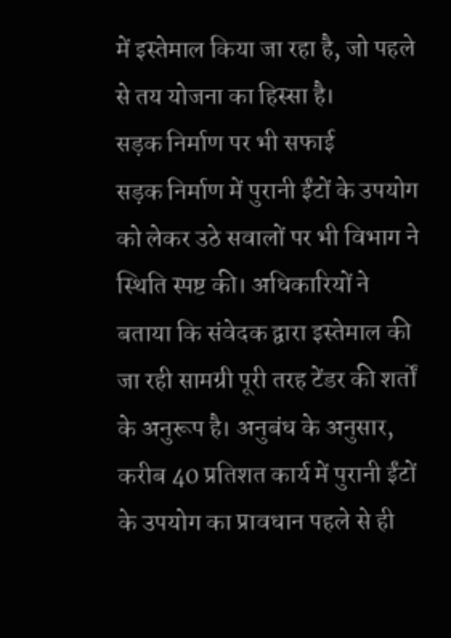में इस्तेमाल किया जा रहा है, जो पहले से तय योजना का हिस्सा है।
सड़क निर्माण पर भी सफाई
सड़क निर्माण में पुरानी ईंटों के उपयोग को लेकर उठे सवालों पर भी विभाग ने स्थिति स्पष्ट की। अधिकारियों ने बताया कि संवेदक द्वारा इस्तेमाल की जा रही सामग्री पूरी तरह टेंडर की शर्तों के अनुरूप है। अनुबंध के अनुसार, करीब 40 प्रतिशत कार्य में पुरानी ईंटों के उपयोग का प्रावधान पहले से ही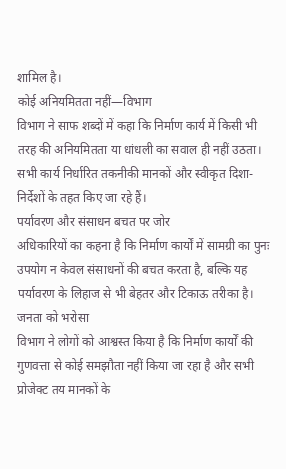शामिल है।
कोई अनियमितता नहीं—विभाग
विभाग ने साफ शब्दों में कहा कि निर्माण कार्य में किसी भी तरह की अनियमितता या धांधली का सवाल ही नहीं उठता। सभी कार्य निर्धारित तकनीकी मानकों और स्वीकृत दिशा-निर्देशों के तहत किए जा रहे हैं।
पर्यावरण और संसाधन बचत पर जोर
अधिकारियों का कहना है कि निर्माण कार्यों में सामग्री का पुनः उपयोग न केवल संसाधनों की बचत करता है, बल्कि यह पर्यावरण के लिहाज से भी बेहतर और टिकाऊ तरीका है।
जनता को भरोसा
विभाग ने लोगों को आश्वस्त किया है कि निर्माण कार्यों की गुणवत्ता से कोई समझौता नहीं किया जा रहा है और सभी प्रोजेक्ट तय मानकों के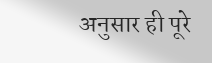अनुसार ही पूरे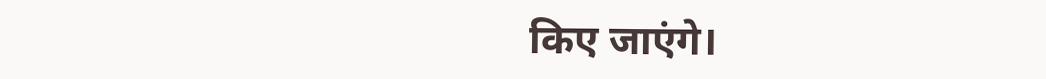किए जाएंगे।